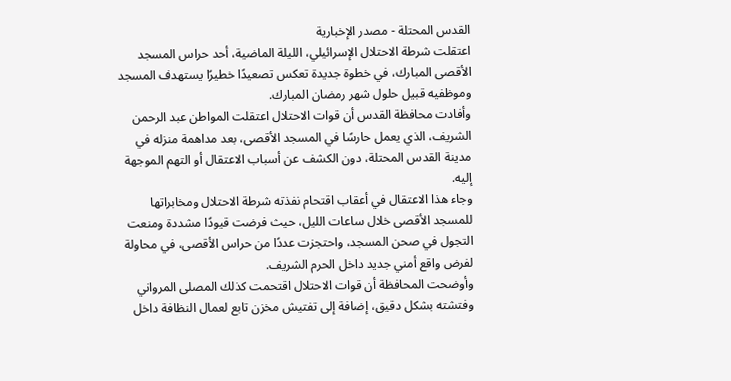القدس المحتلة - مصدر الإخبارية
اعتقلت شرطة الاحتلال الإسرائيلي، الليلة الماضية، أحد حراس المسجد الأقصى المبارك، في خطوة جديدة تعكس تصعيدًا خطيرًا يستهدف المسجد وموظفيه قبيل حلول شهر رمضان المبارك.
وأفادت محافظة القدس أن قوات الاحتلال اعتقلت المواطن عبد الرحمن الشريف، الذي يعمل حارسًا في المسجد الأقصى، بعد مداهمة منزله في مدينة القدس المحتلة، دون الكشف عن أسباب الاعتقال أو التهم الموجهة إليه.
وجاء هذا الاعتقال في أعقاب اقتحام نفذته شرطة الاحتلال ومخابراتها للمسجد الأقصى خلال ساعات الليل، حيث فرضت قيودًا مشددة ومنعت التجول في صحن المسجد، واحتجزت عددًا من حراس الأقصى، في محاولة لفرض واقع أمني جديد داخل الحرم الشريف.
وأوضحت المحافظة أن قوات الاحتلال اقتحمت كذلك المصلى المرواني وفتشته بشكل دقيق، إضافة إلى تفتيش مخزن تابع لعمال النظافة داخل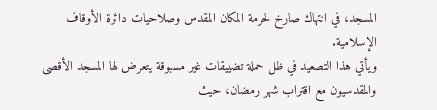المسجد، في انتهاك صارخ لحرمة المكان المقدس وصلاحيات دائرة الأوقاف الإسلامية.
ويأتي هذا التصعيد في ظل حملة تضييقات غير مسبوقة يتعرض لها المسجد الأقصى والمقدسيون مع اقتراب شهر رمضان، حيث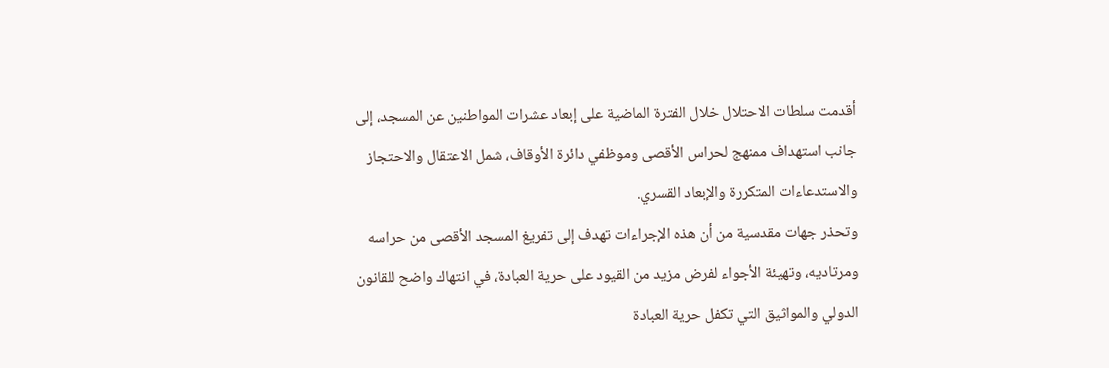أقدمت سلطات الاحتلال خلال الفترة الماضية على إبعاد عشرات المواطنين عن المسجد، إلى جانب استهداف ممنهج لحراس الأقصى وموظفي دائرة الأوقاف، شمل الاعتقال والاحتجاز والاستدعاءات المتكررة والإبعاد القسري.
وتحذر جهات مقدسية من أن هذه الإجراءات تهدف إلى تفريغ المسجد الأقصى من حراسه ومرتاديه، وتهيئة الأجواء لفرض مزيد من القيود على حرية العبادة، في انتهاك واضح للقانون الدولي والمواثيق التي تكفل حرية العبادة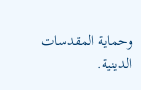وحماية المقدسات الدينية.